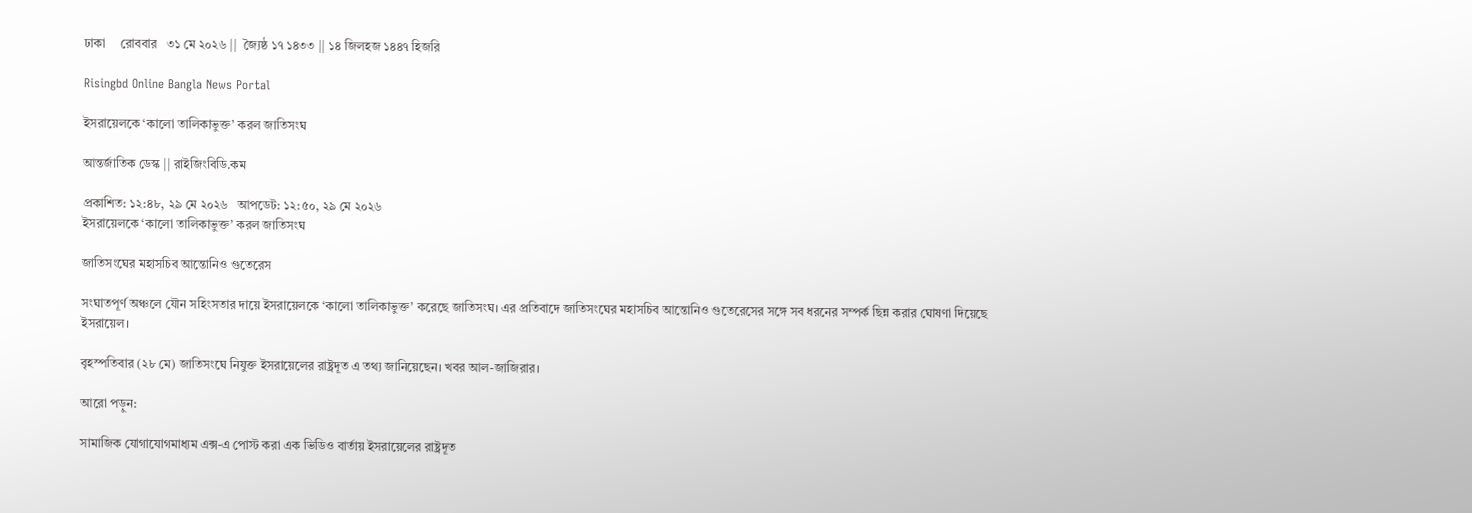ঢাকা     রোববার   ৩১ মে ২০২৬ ||  জ্যৈষ্ঠ ১৭ ১৪৩৩ || ১৪ জিলহজ ১৪৪৭ হিজরি

Risingbd Online Bangla News Portal

ইসরায়েলকে ‘কালো তালিকাভুক্ত’ করল জাতিসংঘ

আন্তর্জাতিক ডেস্ক || রাইজিংবিডি.কম

প্রকাশিত: ১২:৪৮, ২৯ মে ২০২৬   আপডেট: ১২:৫০, ২৯ মে ২০২৬
ইসরায়েলকে ‘কালো তালিকাভুক্ত’ করল জাতিসংঘ

জাতিসংঘের মহাসচিব আন্তোনিও গুতেরেস

সংঘাতপূর্ণ অঞ্চলে যৌন সহিংসতার দায়ে ইসরায়েলকে ‘কালো তালিকাভুক্ত’ করেছে জাতিসংঘ। এর প্রতিবাদে জাতিসংঘের মহাসচিব আন্তোনিও গুতেরেসের সঙ্গে সব ধরনের সম্পর্ক ছিন্ন করার ঘোষণা দিয়েছে ইসরায়েল।

বৃহস্পতিবার (২৮ মে) জাতিসংঘে নিযুক্ত ইসরায়েলের রাষ্ট্রদূত এ তথ্য জানিয়েছেন। খবর আল-জাজিরার।

আরো পড়ুন:

সামাজিক যোগাযোগমাধ্যম এক্স-এ পোস্ট করা এক ভিডিও বার্তায় ইসরায়েলের রাষ্ট্রদূত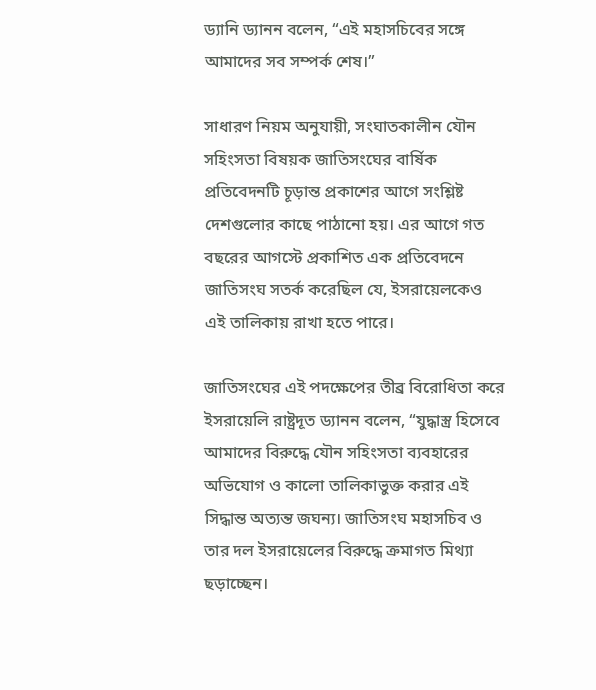ড্যানি ড্যানন বলেন, “এই মহাসচিবের সঙ্গে আমাদের সব সম্পর্ক শেষ।”

সাধারণ নিয়ম অনুযায়ী, সংঘাতকালীন যৌন সহিংসতা বিষয়ক জাতিসংঘের বার্ষিক প্রতিবেদনটি চূড়ান্ত প্রকাশের আগে সংশ্লিষ্ট দেশগুলোর কাছে পাঠানো হয়। এর আগে গত বছরের আগস্টে প্রকাশিত এক প্রতিবেদনে জাতিসংঘ সতর্ক করেছিল যে, ইসরায়েলকেও এই তালিকায় রাখা হতে পারে।

জাতিসংঘের এই পদক্ষেপের তীব্র বিরোধিতা করে ইসরায়েলি রাষ্ট্রদূত ড্যানন বলেন, “যুদ্ধাস্ত্র হিসেবে আমাদের বিরুদ্ধে যৌন সহিংসতা ব্যবহারের অভিযোগ ও কালো তালিকাভুক্ত করার এই সিদ্ধান্ত অত্যন্ত জঘন্য। জাতিসংঘ মহাসচিব ও তার দল ইসরায়েলের বিরুদ্ধে ক্রমাগত মিথ্যা ছড়াচ্ছেন।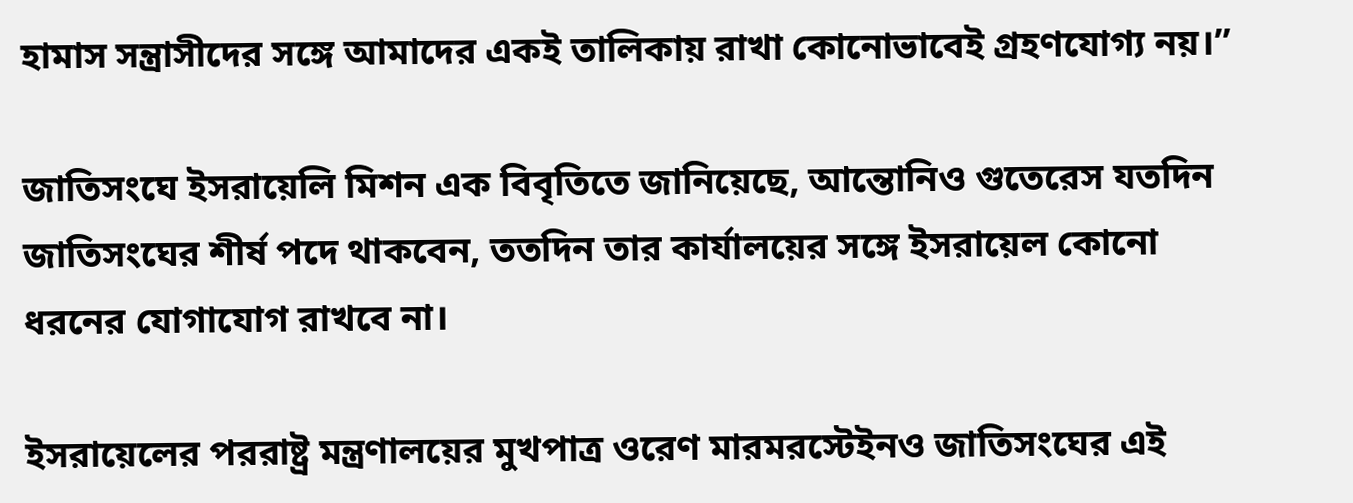হামাস সন্ত্রাসীদের সঙ্গে আমাদের একই তালিকায় রাখা কোনোভাবেই গ্রহণযোগ্য নয়।”

জাতিসংঘে ইসরায়েলি মিশন এক বিবৃতিতে জানিয়েছে, আন্তোনিও গুতেরেস যতদিন জাতিসংঘের শীর্ষ পদে থাকবেন, ততদিন তার কার্যালয়ের সঙ্গে ইসরায়েল কোনো ধরনের যোগাযোগ রাখবে না।

ইসরায়েলের পররাষ্ট্র মন্ত্রণালয়ের মুখপাত্র ওরেণ মারমরস্টেইনও জাতিসংঘের এই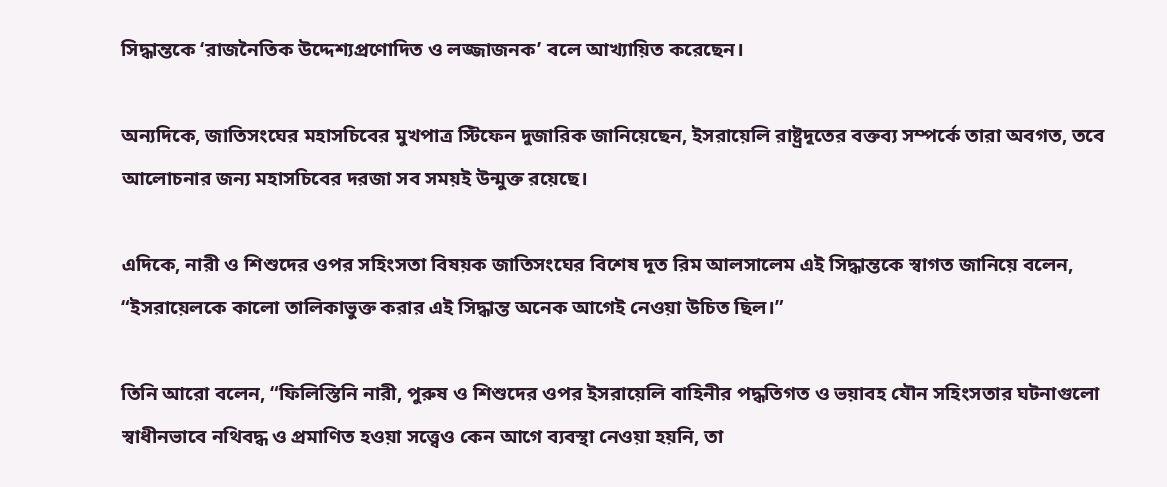সিদ্ধান্তকে ‘রাজনৈতিক উদ্দেশ্যপ্রণোদিত ও লজ্জাজনক’ বলে আখ্যায়িত করেছেন।

অন্যদিকে, জাতিসংঘের মহাসচিবের মুখপাত্র স্টিফেন দুজারিক জানিয়েছেন, ইসরায়েলি রাষ্ট্রদূতের বক্তব্য সম্পর্কে তারা অবগত, তবে আলোচনার জন্য মহাসচিবের দরজা সব সময়ই উন্মুক্ত রয়েছে।

এদিকে, নারী ও শিশুদের ওপর সহিংসতা বিষয়ক জাতিসংঘের বিশেষ দূত রিম আলসালেম এই সিদ্ধান্তকে স্বাগত জানিয়ে বলেন, “ইসরায়েলকে কালো তালিকাভুক্ত করার এই সিদ্ধান্ত অনেক আগেই নেওয়া উচিত ছিল।”

তিনি আরো বলেন, “ফিলিস্তিনি নারী, পুরুষ ও শিশুদের ওপর ইসরায়েলি বাহিনীর পদ্ধতিগত ও ভয়াবহ যৌন সহিংসতার ঘটনাগুলো স্বাধীনভাবে নথিবদ্ধ ও প্রমাণিত হওয়া সত্ত্বেও কেন আগে ব্যবস্থা নেওয়া হয়নি, তা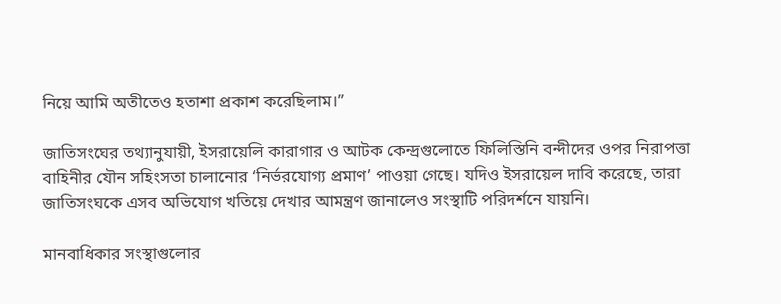নিয়ে আমি অতীতেও হতাশা প্রকাশ করেছিলাম।”

জাতিসংঘের তথ্যানুযায়ী, ইসরায়েলি কারাগার ও আটক কেন্দ্রগুলোতে ফিলিস্তিনি বন্দীদের ওপর নিরাপত্তা বাহিনীর যৌন সহিংসতা চালানোর ‘নির্ভরযোগ্য প্রমাণ’ পাওয়া গেছে। যদিও ইসরায়েল দাবি করেছে, তারা জাতিসংঘকে এসব অভিযোগ খতিয়ে দেখার আমন্ত্রণ জানালেও সংস্থাটি পরিদর্শনে যায়নি।

মানবাধিকার সংস্থাগুলোর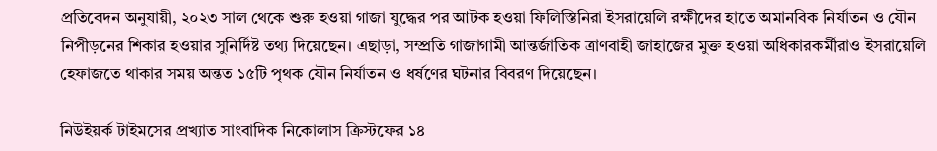প্রতিবেদন অনুযায়ী, ২০২৩ সাল থেকে শুরু হওয়া গাজা যুদ্ধের পর আটক হওয়া ফিলিস্তিনিরা ইসরায়েলি রক্ষীদের হাতে অমানবিক নির্যাতন ও যৌন নিপীড়নের শিকার হওয়ার সুনির্দিষ্ট তথ্য দিয়েছেন। এছাড়া, সম্প্রতি গাজাগামী আন্তর্জাতিক ত্রাণবাহী জাহাজের মুক্ত হওয়া অধিকারকর্মীরাও ইসরায়েলি হেফাজতে থাকার সময় অন্তত ১৫টি পৃথক যৌন নির্যাতন ও ধর্ষণের ঘটনার বিবরণ দিয়েছেন।

নিউইয়র্ক টাইমসের প্রখ্যাত সাংবাদিক নিকোলাস ক্রিস্টফের ১৪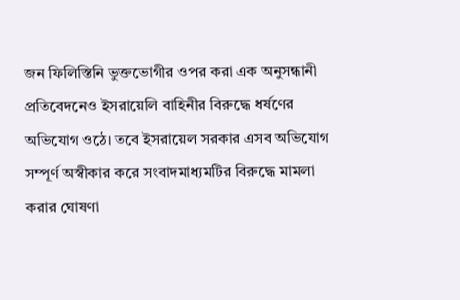জন ফিলিস্তিনি ভুক্তভোগীর ওপর করা এক অনুসন্ধানী প্রতিবেদনেও ইসরায়েলি বাহিনীর বিরুদ্ধে ধর্ষণের অভিযোগ ওঠে। তবে ইসরায়েল সরকার এসব অভিযোগ সম্পূর্ণ অস্বীকার করে সংবাদমাধ্যমটির বিরুদ্ধে মামলা করার ঘোষণা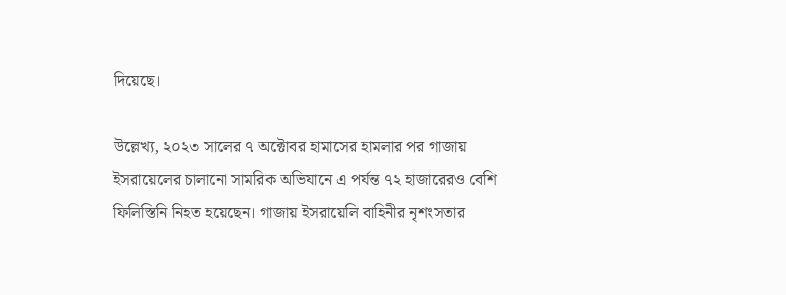দিয়েছে।

উল্লেখ্য, ২০২৩ সালের ৭ অক্টোবর হামাসের হামলার পর গাজায় ইসরায়েলের চালানো সামরিক অভিযানে এ পর্যন্ত ৭২ হাজারেরও বেশি ফিলিস্তিনি নিহত হয়েছেন। গাজায় ইসরায়েলি বাহিনীর নৃশংসতার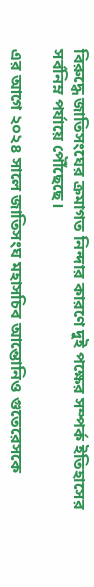বিরুদ্ধে জাতিসংঘের ক্রমাগত নিন্দার কারণে দুই পক্ষের সম্পর্ক ইতিহাসের সর্বনিম্ন পর্যায়ে পৌঁছেছে।

এর আগে ২০২৪ সালে জাতিসংঘ মহাসচিব আন্তোনিও গুতেরেসকে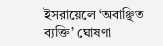ইসরায়েলে ‘অবাঞ্ছিত ব্যক্তি’ ঘোষণা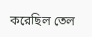করেছিল তেল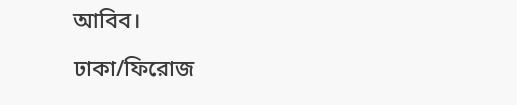আবিব।

ঢাকা/ফিরোজ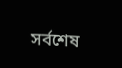সর্বশেষ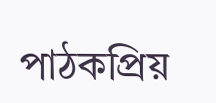পাঠকপ্রিয়